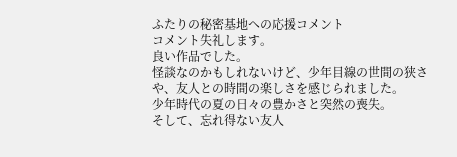ふたりの秘密基地への応援コメント
コメント失礼します。
良い作品でした。
怪談なのかもしれないけど、少年目線の世間の狭さや、友人との時間の楽しさを感じられました。
少年時代の夏の日々の豊かさと突然の喪失。
そして、忘れ得ない友人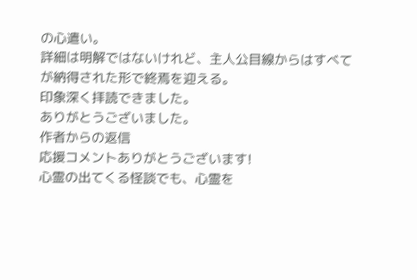の心遣い。
詳細は明解ではないけれど、主人公目線からはすべてが納得された形で終焉を迎える。
印象深く拝読できました。
ありがとうございました。
作者からの返信
応援コメントありがとうございます!
心霊の出てくる怪談でも、心霊を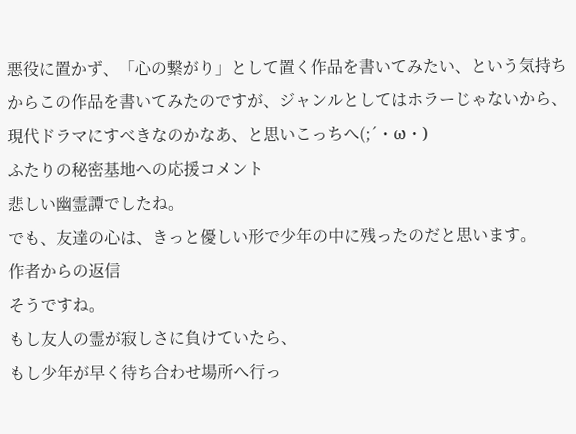悪役に置かず、「心の繋がり」として置く作品を書いてみたい、という気持ちからこの作品を書いてみたのですが、ジャンルとしてはホラーじゃないから、現代ドラマにすべきなのかなあ、と思いこっちへ(;´・ω・)
ふたりの秘密基地への応援コメント
悲しい幽霊譚でしたね。
でも、友達の心は、きっと優しい形で少年の中に残ったのだと思います。
作者からの返信
そうですね。
もし友人の霊が寂しさに負けていたら、
もし少年が早く待ち合わせ場所へ行っ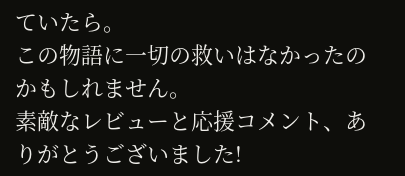ていたら。
この物語に一切の救いはなかったのかもしれません。
素敵なレビューと応援コメント、ありがとうございました!